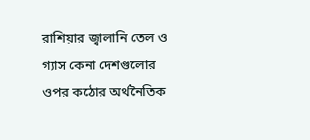রাশিয়ার জ্বালানি তেল ও গ্যাস কেনা দেশগুলোর ওপর কঠোর অর্থনৈতিক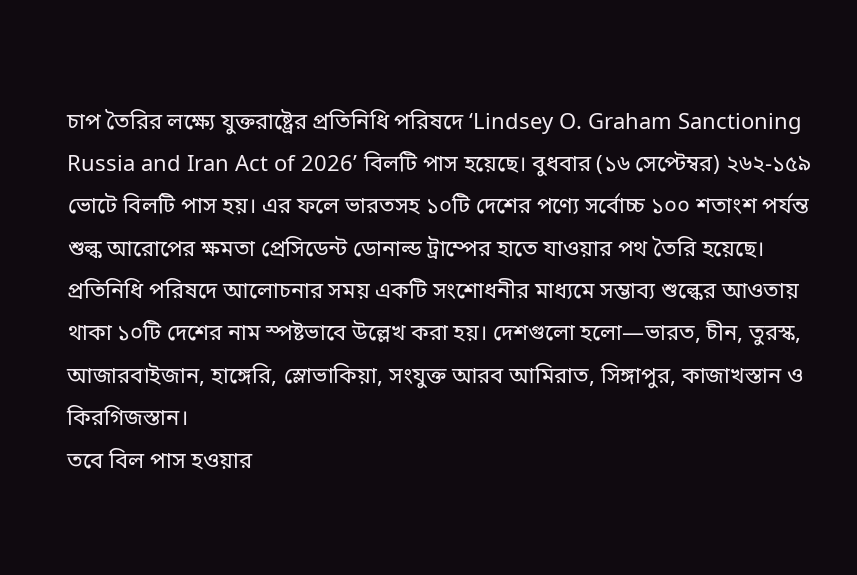চাপ তৈরির লক্ষ্যে যুক্তরাষ্ট্রের প্রতিনিধি পরিষদে ‘Lindsey O. Graham Sanctioning Russia and Iran Act of 2026’ বিলটি পাস হয়েছে। বুধবার (১৬ সেপ্টেম্বর) ২৬২-১৫৯ ভোটে বিলটি পাস হয়। এর ফলে ভারতসহ ১০টি দেশের পণ্যে সর্বোচ্চ ১০০ শতাংশ পর্যন্ত শুল্ক আরোপের ক্ষমতা প্রেসিডেন্ট ডোনাল্ড ট্রাম্পের হাতে যাওয়ার পথ তৈরি হয়েছে।
প্রতিনিধি পরিষদে আলোচনার সময় একটি সংশোধনীর মাধ্যমে সম্ভাব্য শুল্কের আওতায় থাকা ১০টি দেশের নাম স্পষ্টভাবে উল্লেখ করা হয়। দেশগুলো হলো—ভারত, চীন, তুরস্ক, আজারবাইজান, হাঙ্গেরি, স্লোভাকিয়া, সংযুক্ত আরব আমিরাত, সিঙ্গাপুর, কাজাখস্তান ও কিরগিজস্তান।
তবে বিল পাস হওয়ার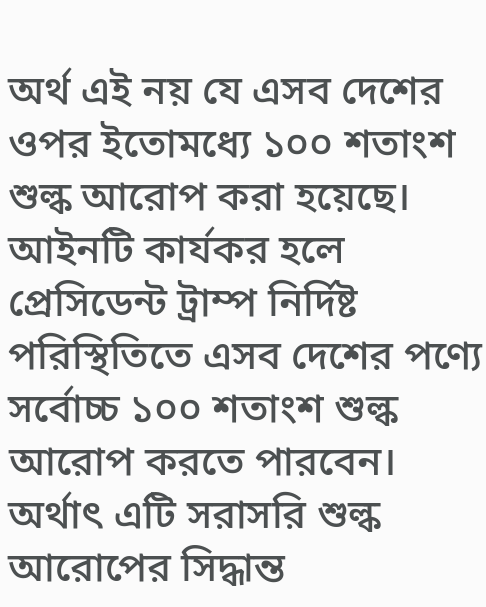অর্থ এই নয় যে এসব দেশের ওপর ইতোমধ্যে ১০০ শতাংশ শুল্ক আরোপ করা হয়েছে। আইনটি কার্যকর হলে প্রেসিডেন্ট ট্রাম্প নির্দিষ্ট পরিস্থিতিতে এসব দেশের পণ্যে সর্বোচ্চ ১০০ শতাংশ শুল্ক আরোপ করতে পারবেন। অর্থাৎ এটি সরাসরি শুল্ক আরোপের সিদ্ধান্ত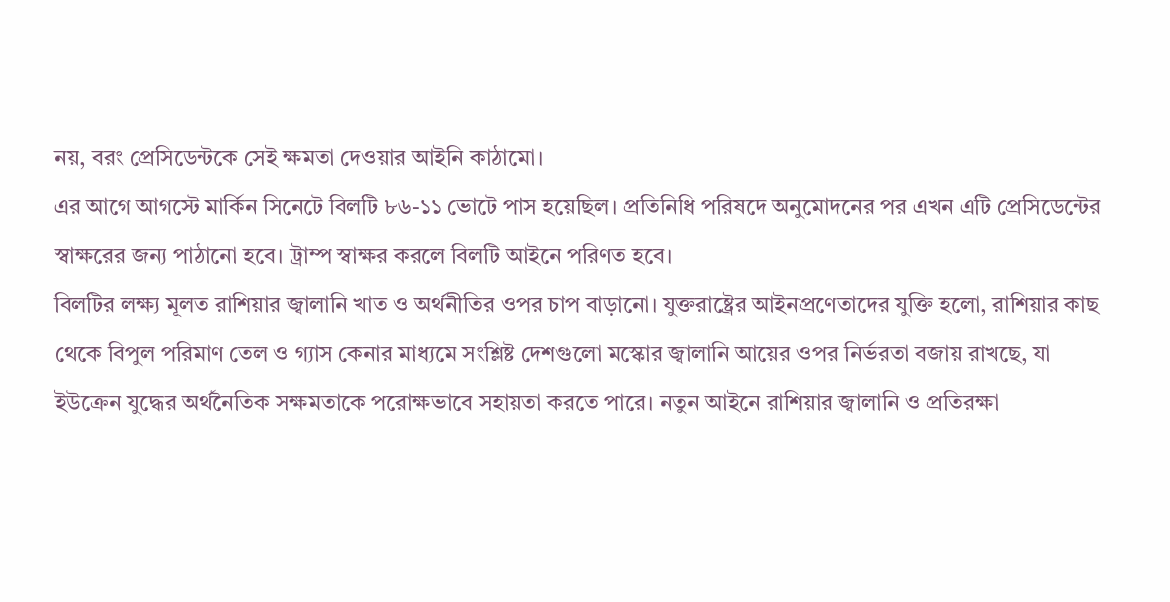নয়, বরং প্রেসিডেন্টকে সেই ক্ষমতা দেওয়ার আইনি কাঠামো।
এর আগে আগস্টে মার্কিন সিনেটে বিলটি ৮৬-১১ ভোটে পাস হয়েছিল। প্রতিনিধি পরিষদে অনুমোদনের পর এখন এটি প্রেসিডেন্টের স্বাক্ষরের জন্য পাঠানো হবে। ট্রাম্প স্বাক্ষর করলে বিলটি আইনে পরিণত হবে।
বিলটির লক্ষ্য মূলত রাশিয়ার জ্বালানি খাত ও অর্থনীতির ওপর চাপ বাড়ানো। যুক্তরাষ্ট্রের আইনপ্রণেতাদের যুক্তি হলো, রাশিয়ার কাছ থেকে বিপুল পরিমাণ তেল ও গ্যাস কেনার মাধ্যমে সংশ্লিষ্ট দেশগুলো মস্কোর জ্বালানি আয়ের ওপর নির্ভরতা বজায় রাখছে, যা ইউক্রেন যুদ্ধের অর্থনৈতিক সক্ষমতাকে পরোক্ষভাবে সহায়তা করতে পারে। নতুন আইনে রাশিয়ার জ্বালানি ও প্রতিরক্ষা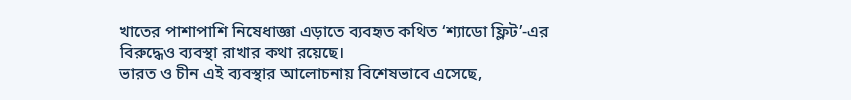খাতের পাশাপাশি নিষেধাজ্ঞা এড়াতে ব্যবহৃত কথিত ‘শ্যাডো ফ্লিট’-এর বিরুদ্ধেও ব্যবস্থা রাখার কথা রয়েছে।
ভারত ও চীন এই ব্যবস্থার আলোচনায় বিশেষভাবে এসেছে,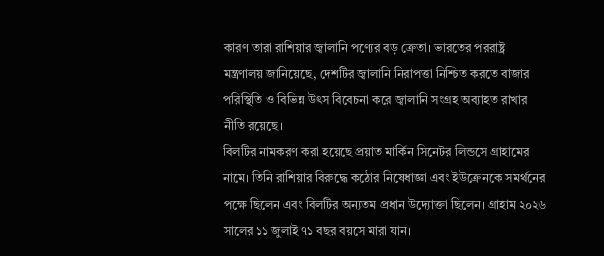কারণ তারা রাশিয়ার জ্বালানি পণ্যের বড় ক্রেতা। ভারতের পররাষ্ট্র মন্ত্রণালয় জানিয়েছে, দেশটির জ্বালানি নিরাপত্তা নিশ্চিত করতে বাজার পরিস্থিতি ও বিভিন্ন উৎস বিবেচনা করে জ্বালানি সংগ্রহ অব্যাহত রাখার নীতি রয়েছে।
বিলটির নামকরণ করা হয়েছে প্রয়াত মার্কিন সিনেটর লিন্ডসে গ্রাহামের নামে। তিনি রাশিয়ার বিরুদ্ধে কঠোর নিষেধাজ্ঞা এবং ইউক্রেনকে সমর্থনের পক্ষে ছিলেন এবং বিলটির অন্যতম প্রধান উদ্যোক্তা ছিলেন। গ্রাহাম ২০২৬ সালের ১১ জুলাই ৭১ বছর বয়সে মারা যান।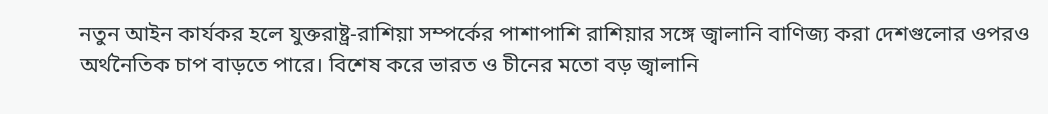নতুন আইন কার্যকর হলে যুক্তরাষ্ট্র-রাশিয়া সম্পর্কের পাশাপাশি রাশিয়ার সঙ্গে জ্বালানি বাণিজ্য করা দেশগুলোর ওপরও অর্থনৈতিক চাপ বাড়তে পারে। বিশেষ করে ভারত ও চীনের মতো বড় জ্বালানি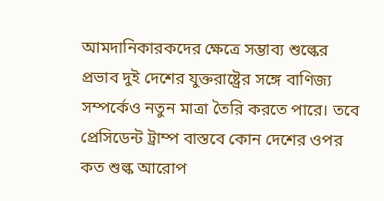আমদানিকারকদের ক্ষেত্রে সম্ভাব্য শুল্কের প্রভাব দুই দেশের যুক্তরাষ্ট্রের সঙ্গে বাণিজ্য সম্পর্কেও নতুন মাত্রা তৈরি করতে পারে। তবে প্রেসিডেন্ট ট্রাম্প বাস্তবে কোন দেশের ওপর কত শুল্ক আরোপ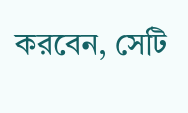করবেন, সেটি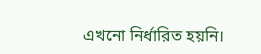এখনো নির্ধারিত হয়নি।